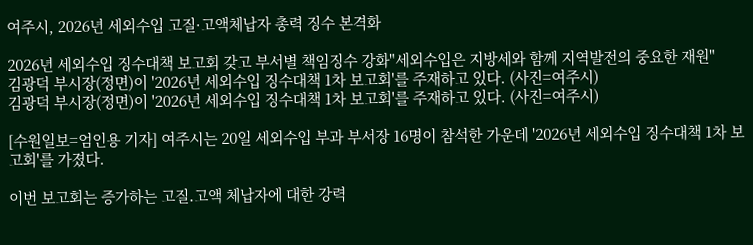여주시, 2026년 세외수입 고질·고액체납자 총력 징수 본격화

2026년 세외수입 징수대책 보고회 갖고 부서별 책임징수 강화"세외수입은 지방세와 함께 지역발전의 중요한 재원"
김광덕 부시장(정면)이 '2026년 세외수입 징수대책 1차 보고회'를 주재하고 있다. (사진=여주시)
김광덕 부시장(정면)이 '2026년 세외수입 징수대책 1차 보고회'를 주재하고 있다. (사진=여주시)

[수원일보=엄인용 기자] 여주시는 20일 세외수입 부과 부서장 16명이 참석한 가운데 '2026년 세외수입 징수대책 1차 보고회'를 가졌다.

이번 보고회는 증가하는 고질․고액 체납자에 대한 강력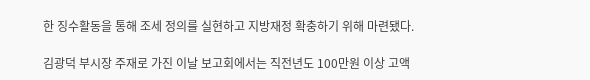한 징수활동을 통해 조세 정의를 실현하고 지방재정 확충하기 위해 마련됐다.

김광덕 부시장 주재로 가진 이날 보고회에서는 직전년도 100만원 이상 고액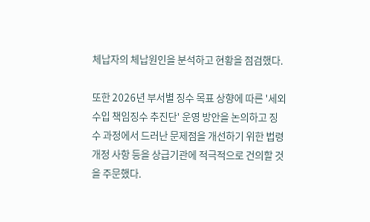체납자의 체납원인을 분석하고 현황을 점검했다.

또한 2026년 부서별 징수 목표 상향에 따른 '세외수입 책임징수 추진단' 운영 방안을 논의하고 징수 과정에서 드러난 문제점을 개선하기 위한 법령 개정 사항 등을 상급기관에 적극적으로 건의할 것을 주문했다.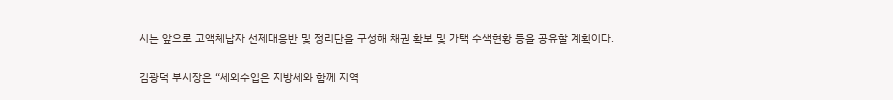시는 앞으로 고액체납자 선제대응반 및 정리단을 구성해 채권 확보 및 가택 수색현황 등을 공유할 계획이다.

김광덕 부시장은 “세외수입은 지방세와 함께 지역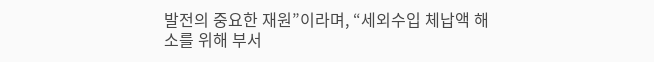발전의 중요한 재원”이라며, “세외수입 체납액 해소를 위해 부서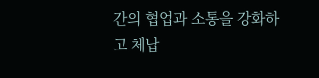간의 협업과 소통을 강화하고 체납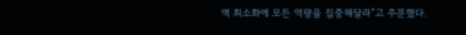액 최소화에 모든 역량을 집중해달라”고 주문했다.